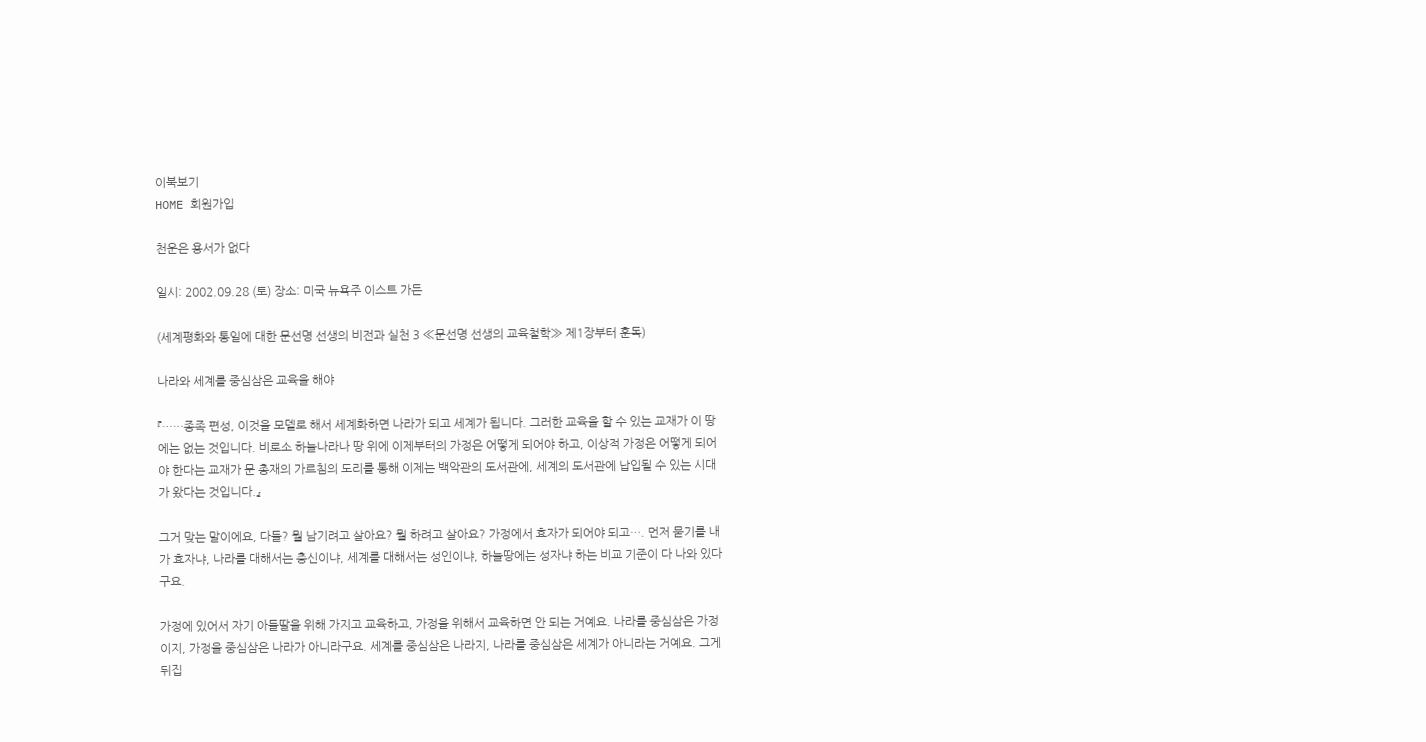이북보기
HOME 회원가입

천운은 용서가 없다

일시: 2002.09.28 (토) 장소: 미국 뉴욕주 이스트 가든

(세계평화와 통일에 대한 문선명 선생의 비전과 실천 3 ≪문선명 선생의 교육철학≫ 제1장부터 훈독)

나라와 세계를 중심삼은 교육을 해야

『……종족 편성, 이것을 모델로 해서 세계화하면 나라가 되고 세계가 됩니다. 그러한 교육을 할 수 있는 교재가 이 땅에는 없는 것입니다. 비로소 하늘나라나 땅 위에 이제부터의 가정은 어떻게 되어야 하고, 이상적 가정은 어떻게 되어야 한다는 교재가 문 총재의 가르침의 도리를 통해 이제는 백악관의 도서관에, 세계의 도서관에 납입될 수 있는 시대가 왔다는 것입니다.』

그거 맞는 말이에요, 다들? 뭘 남기려고 살아요? 뭘 하려고 살아요? 가정에서 효자가 되어야 되고…. 먼저 묻기를 내가 효자냐, 나라를 대해서는 충신이냐, 세계를 대해서는 성인이냐, 하늘땅에는 성자냐 하는 비교 기준이 다 나와 있다구요.

가정에 있어서 자기 아들딸을 위해 가지고 교육하고, 가정을 위해서 교육하면 안 되는 거예요. 나라를 중심삼은 가정이지, 가정을 중심삼은 나라가 아니라구요. 세계를 중심삼은 나라지, 나라를 중심삼은 세계가 아니라는 거예요. 그게 뒤집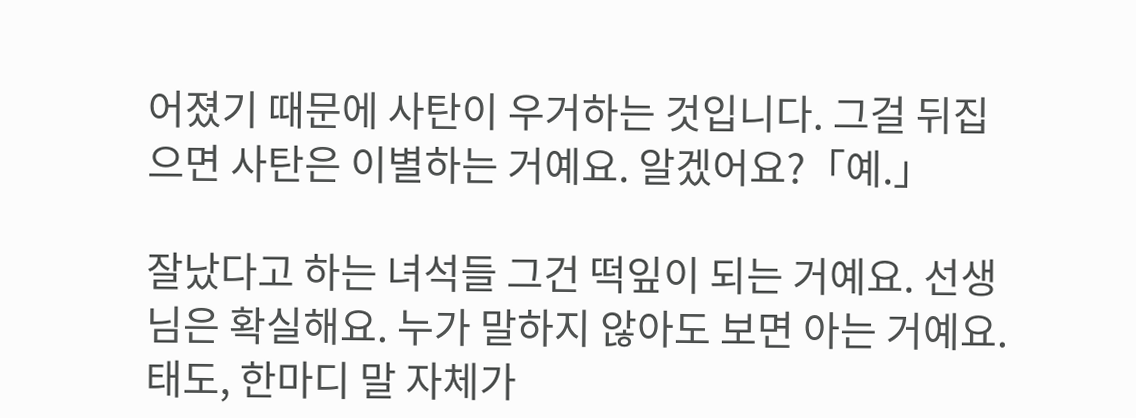어졌기 때문에 사탄이 우거하는 것입니다. 그걸 뒤집으면 사탄은 이별하는 거예요. 알겠어요?「예.」

잘났다고 하는 녀석들 그건 떡잎이 되는 거예요. 선생님은 확실해요. 누가 말하지 않아도 보면 아는 거예요. 태도, 한마디 말 자체가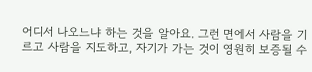어디서 나오느냐 하는 것을 알아요. 그런 면에서 사람을 기르고 사람을 지도하고, 자기가 가는 것이 영원히 보증될 수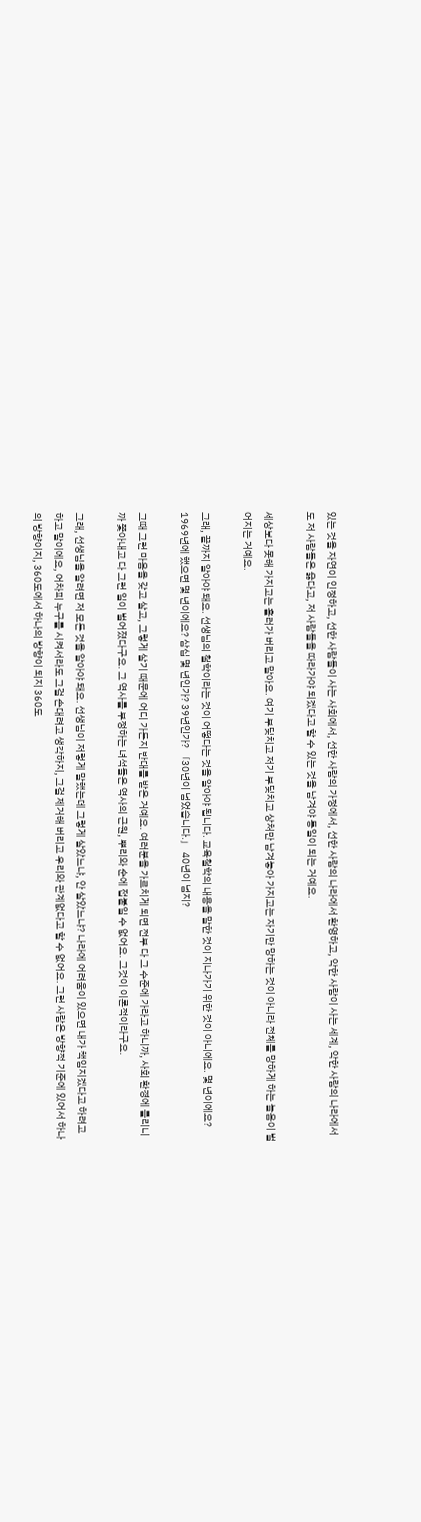있는 것을 자연이 인정하고, 선한 사람들이 사는 사회에서, 선한 사람의 가정에서, 선한 사람의 나라에서 환영하고, 악한 사람이 사는 세계, 악한 사람의 나라에서도 저 사람들은 옳다고, 저 사람들을 따라가야 되겠다고 할 수 있는 것을 남겨야 통일이 되는 거예요.

세상보다 못해 가지고는 흘러가 버리고 말아요. 여기 부딪치고 저기 부딪치고 상처만 남겨놓아 가지고는 자기만 망하는 것이 아니라 전체를 망하게 하는 놀음이 벌어지는 거예요.

그래, 끝까지 알아야 돼요. 선생님의 철학이라는 것이 어떻다는 것을 알아야 됩니다. 교육철학의 내용을 말한 것이 지나가기 위한 것이 아니에요. 몇 년이에요? 1969년에 했으면 몇 년이에요? 삼십 몇 년인가? 39년인가? 「30년이 넘었습니다.」 40년이 넘지?

그때 그런 마음을 갖고 살고, 그렇게 살기 때문에 어디 가든지 반대를 받은 거예요. 여러분을 가르치게 되면 전부 다 그 수준에 가라고 하니까, 사회 환경에 틀리니까 쫓아내고 다 그런 일이 벌어졌다구요. 그 역사를 부정하는 녀석들은 역사의 근원, 뿌리와 순에 접붙일 수 없어요. 그것이 이론적이라구요.

그래, 선생님을 알려면 저 모든 것을 알아야 돼요. 선생님이 저렇게 말했는데 그렇게 살았느냐, 안 살았느냐? 나라에 어려움이 있으면 내가 책임지겠다고 하려고 하고 말이에요, 어차피 누구를 시켜서라도 그걸 손대려고 생각하지, 그걸 제거해 버리고 우리와 관계없다고 할 수 없어요. 그런 사람은 방향적 기준에 있어서 하나의 방향이지, 360도에서 하나의 방향이 되지 360도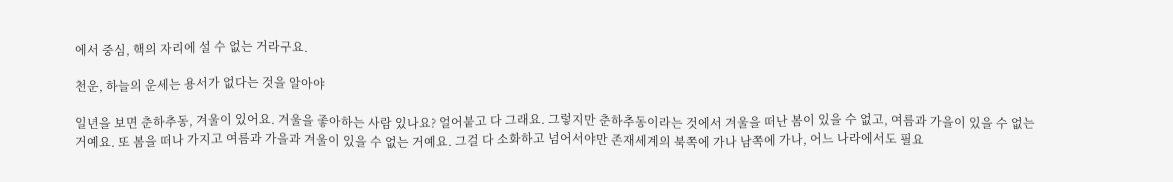에서 중심, 핵의 자리에 설 수 없는 거라구요.

천운, 하늘의 운세는 용서가 없다는 것을 알아야

일년을 보면 춘하추동, 겨울이 있어요. 겨울을 좋아하는 사람 있나요? 얼어붙고 다 그래요. 그렇지만 춘하추동이라는 것에서 겨울을 떠난 봄이 있을 수 없고, 여름과 가을이 있을 수 없는 거예요. 또 봄을 떠나 가지고 여름과 가을과 겨울이 있을 수 없는 거예요. 그걸 다 소화하고 넘어서야만 존재세계의 북쪽에 가나 남쪽에 가나, 어느 나라에서도 필요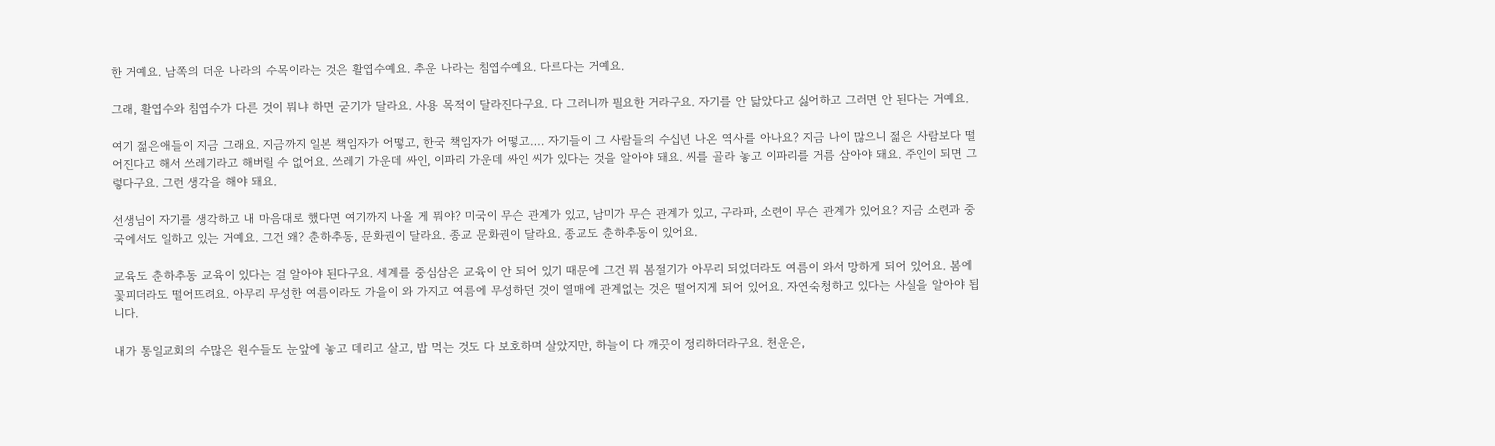한 거예요. 남쪽의 더운 나라의 수목이라는 것은 활엽수예요. 추운 나라는 침엽수예요. 다르다는 거예요.

그래, 활엽수와 침엽수가 다른 것이 뭐냐 하면 굳기가 달라요. 사용 목적이 달라진다구요. 다 그러니까 필요한 거라구요. 자기를 안 닮았다고 싫어하고 그러면 안 된다는 거예요.

여기 젊은애들이 지금 그래요. 지금까지 일본 책임자가 어떻고, 한국 책임자가 어떻고…. 자기들이 그 사람들의 수십년 나온 역사를 아나요? 지금 나이 많으니 젊은 사람보다 떨어진다고 해서 쓰레기라고 해버릴 수 없어요. 쓰레기 가운데 싸인, 이파리 가운데 싸인 씨가 있다는 것을 알아야 돼요. 씨를 골라 놓고 이파리를 거름 삼아야 돼요. 주인이 되면 그렇다구요. 그런 생각을 해야 돼요.

선생님이 자기를 생각하고 내 마음대로 했다면 여기까지 나올 게 뭐야? 미국이 무슨 관계가 있고, 남미가 무슨 관계가 있고, 구라파, 소련이 무슨 관계가 있어요? 지금 소련과 중국에서도 일하고 있는 거예요. 그건 왜? 춘하추동, 문화권이 달라요. 종교 문화권이 달라요. 종교도 춘하추동이 있어요.

교육도 춘하추동 교육이 있다는 걸 알아야 된다구요. 세계를 중심삼은 교육이 안 되어 있기 때문에 그건 뭐 봄절기가 아무리 되었더라도 여름이 와서 망하게 되어 있어요. 봄에 꽃피더라도 떨어뜨려요. 아무리 무성한 여름이라도 가을이 와 가지고 여름에 무성하던 것이 열매에 관계없는 것은 떨어지게 되어 있어요. 자연숙청하고 있다는 사실을 알아야 됩니다.

내가 통일교회의 수많은 원수들도 눈앞에 놓고 데리고 살고, 밥 먹는 것도 다 보호하며 살았지만, 하늘이 다 깨끗이 정리하더라구요. 천운은,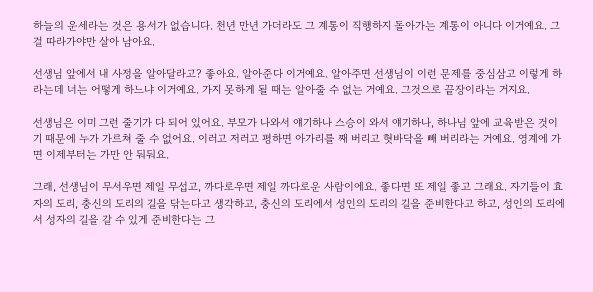하늘의 운세라는 것은 용서가 없습니다. 천년 만년 가더라도 그 계통이 직행하지 돌아가는 계통이 아니다 이거예요. 그걸 따라가야만 살아 남아요.

선생님 앞에서 내 사정을 알아달라고? 좋아요. 알아준다 이거예요. 알아주면 선생님이 이런 문제를 중심삼고 이렇게 하라는데 너는 어떻게 하느냐 이거예요. 가지 못하게 될 때는 알아줄 수 없는 거예요. 그것으로 끝장이라는 거지요.

선생님은 이미 그런 줄기가 다 되어 있어요. 부모가 나와서 얘기하나 스승이 와서 얘기하나, 하나님 앞에 교육받은 것이기 때문에 누가 가르쳐 줄 수 없어요. 이러고 저러고 평하면 아가리를 째 버리고 혓바닥을 빼 버리라는 거예요. 영계에 가면 이제부터는 가만 안 둬둬요.

그래, 선생님이 무서우면 제일 무섭고, 까다로우면 제일 까다로운 사람이에요. 좋다면 또 제일 좋고 그래요. 자기들이 효자의 도리, 충신의 도리의 길을 닦는다고 생각하고, 충신의 도리에서 성인의 도리의 길을 준비한다고 하고, 성인의 도리에서 성자의 길을 갈 수 있게 준비한다는 그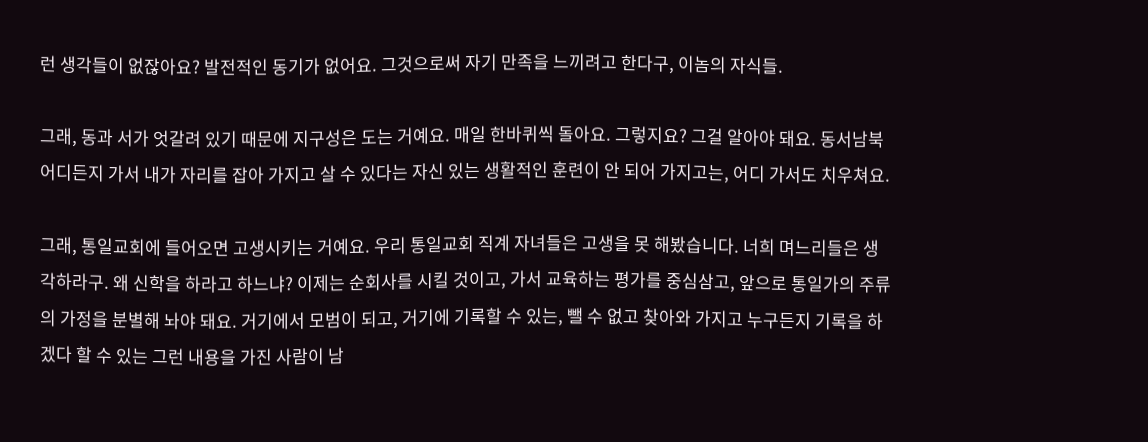런 생각들이 없잖아요? 발전적인 동기가 없어요. 그것으로써 자기 만족을 느끼려고 한다구, 이놈의 자식들.

그래, 동과 서가 엇갈려 있기 때문에 지구성은 도는 거예요. 매일 한바퀴씩 돌아요. 그렇지요? 그걸 알아야 돼요. 동서남북 어디든지 가서 내가 자리를 잡아 가지고 살 수 있다는 자신 있는 생활적인 훈련이 안 되어 가지고는, 어디 가서도 치우쳐요.

그래, 통일교회에 들어오면 고생시키는 거예요. 우리 통일교회 직계 자녀들은 고생을 못 해봤습니다. 너희 며느리들은 생각하라구. 왜 신학을 하라고 하느냐? 이제는 순회사를 시킬 것이고, 가서 교육하는 평가를 중심삼고, 앞으로 통일가의 주류의 가정을 분별해 놔야 돼요. 거기에서 모범이 되고, 거기에 기록할 수 있는, 뺄 수 없고 찾아와 가지고 누구든지 기록을 하겠다 할 수 있는 그런 내용을 가진 사람이 남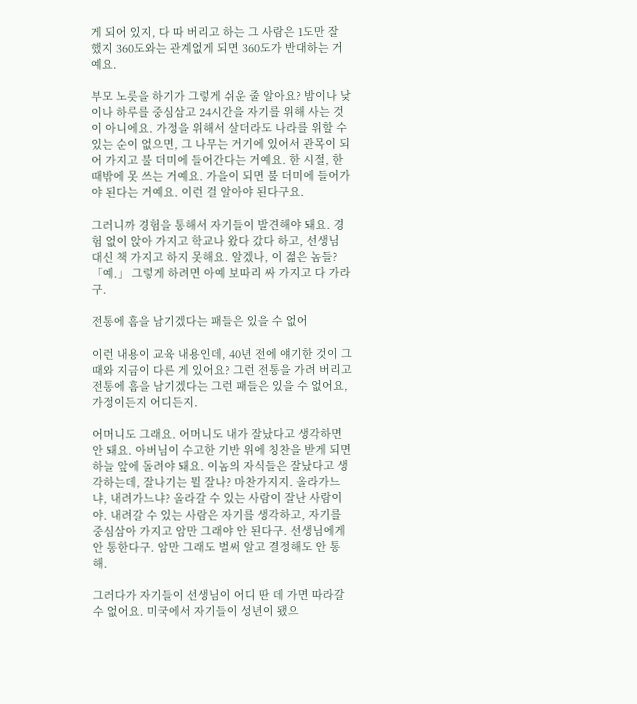게 되어 있지, 다 따 버리고 하는 그 사람은 1도만 잘 했지 360도와는 관계없게 되면 360도가 반대하는 거예요.

부모 노릇을 하기가 그렇게 쉬운 줄 알아요? 밤이나 낮이나 하루를 중심삼고 24시간을 자기를 위해 사는 것이 아니에요. 가정을 위해서 살더라도 나라를 위할 수 있는 순이 없으면, 그 나무는 거기에 있어서 관목이 되어 가지고 불 더미에 들어간다는 거예요. 한 시절, 한 때밖에 못 쓰는 거예요. 가을이 되면 불 더미에 들어가야 된다는 거예요. 이런 걸 알아야 된다구요.

그러니까 경험을 통해서 자기들이 발견해야 돼요. 경험 없이 앉아 가지고 학교나 왔다 갔다 하고, 선생님 대신 책 가지고 하지 못해요. 알겠나, 이 젊은 놈들? 「예.」 그렇게 하려면 아예 보따리 싸 가지고 다 가라구.

전통에 흠을 남기겠다는 패들은 있을 수 없어

이런 내용이 교육 내용인데, 40년 전에 얘기한 것이 그때와 지금이 다른 게 있어요? 그런 전통을 가려 버리고 전통에 흠을 남기겠다는 그런 패들은 있을 수 없어요, 가정이든지 어디든지.

어머니도 그래요. 어머니도 내가 잘났다고 생각하면 안 돼요. 아버님이 수고한 기반 위에 칭찬을 받게 되면 하늘 앞에 돌려야 돼요. 이놈의 자식들은 잘났다고 생각하는데, 잘나기는 뭘 잘나? 마찬가지지. 올라가느냐, 내려가느냐? 올라갈 수 있는 사람이 잘난 사람이야. 내려갈 수 있는 사람은 자기를 생각하고, 자기를 중심삼아 가지고 암만 그래야 안 된다구. 선생님에게 안 통한다구. 암만 그래도 벌써 알고 결정해도 안 통해.

그러다가 자기들이 선생님이 어디 딴 데 가면 따라갈 수 없어요. 미국에서 자기들이 성년이 됐으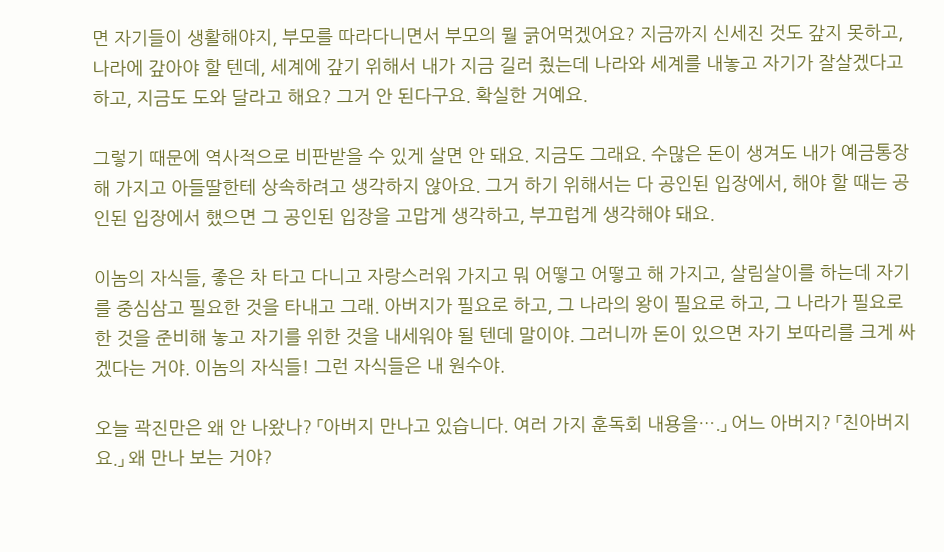면 자기들이 생활해야지, 부모를 따라다니면서 부모의 뭘 긁어먹겠어요? 지금까지 신세진 것도 갚지 못하고, 나라에 갚아야 할 텐데, 세계에 갚기 위해서 내가 지금 길러 줬는데 나라와 세계를 내놓고 자기가 잘살겠다고 하고, 지금도 도와 달라고 해요? 그거 안 된다구요. 확실한 거예요.

그렇기 때문에 역사적으로 비판받을 수 있게 살면 안 돼요. 지금도 그래요. 수많은 돈이 생겨도 내가 예금통장 해 가지고 아들딸한테 상속하려고 생각하지 않아요. 그거 하기 위해서는 다 공인된 입장에서, 해야 할 때는 공인된 입장에서 했으면 그 공인된 입장을 고맙게 생각하고, 부끄럽게 생각해야 돼요.

이놈의 자식들, 좋은 차 타고 다니고 자랑스러워 가지고 뭐 어떻고 어떻고 해 가지고, 살림살이를 하는데 자기를 중심삼고 필요한 것을 타내고 그래. 아버지가 필요로 하고, 그 나라의 왕이 필요로 하고, 그 나라가 필요로 한 것을 준비해 놓고 자기를 위한 것을 내세워야 될 텐데 말이야. 그러니까 돈이 있으면 자기 보따리를 크게 싸겠다는 거야. 이놈의 자식들! 그런 자식들은 내 원수야.

오늘 곽진만은 왜 안 나왔나? 「아버지 만나고 있습니다. 여러 가지 훈독회 내용을….」 어느 아버지? 「친아버지요.」 왜 만나 보는 거야?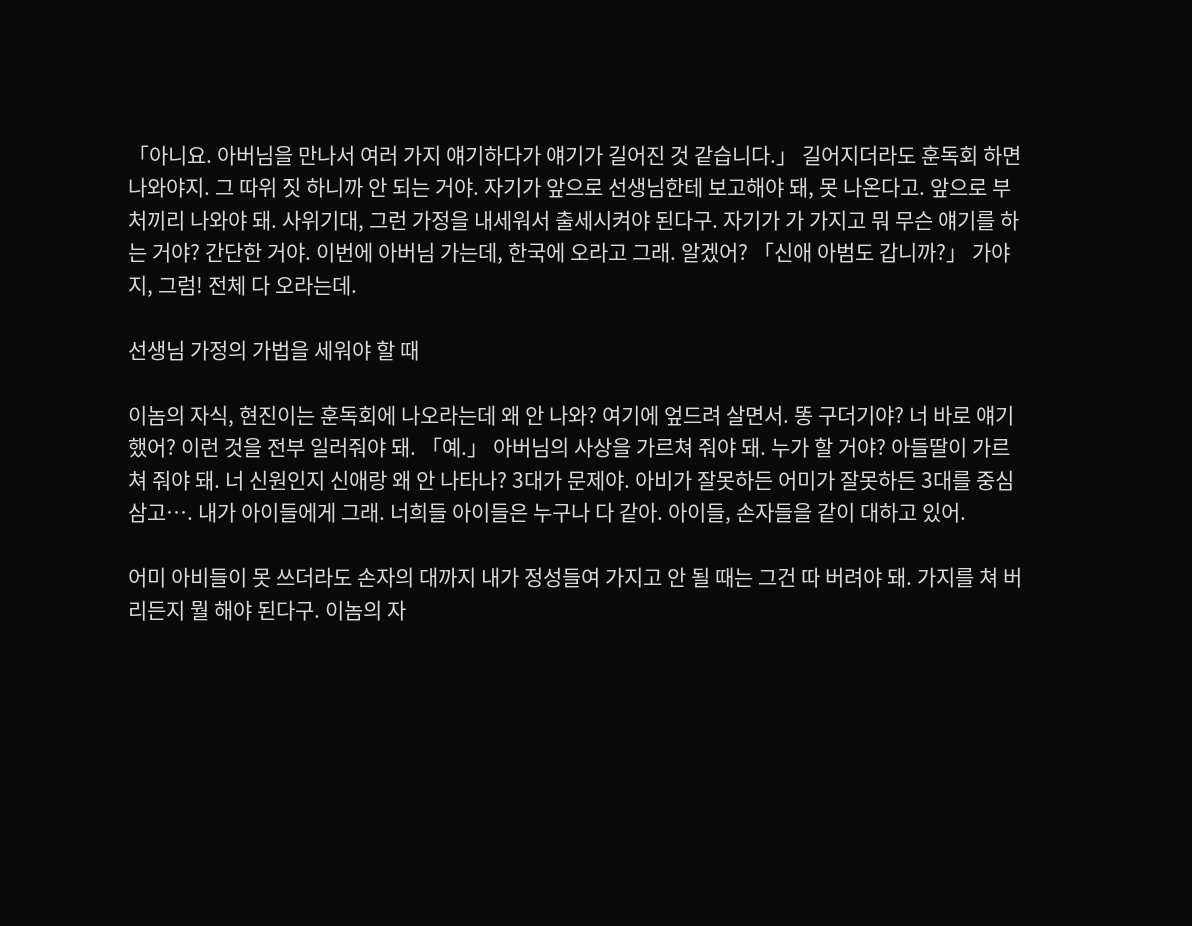「아니요. 아버님을 만나서 여러 가지 얘기하다가 얘기가 길어진 것 같습니다.」 길어지더라도 훈독회 하면 나와야지. 그 따위 짓 하니까 안 되는 거야. 자기가 앞으로 선생님한테 보고해야 돼, 못 나온다고. 앞으로 부처끼리 나와야 돼. 사위기대, 그런 가정을 내세워서 출세시켜야 된다구. 자기가 가 가지고 뭐 무슨 얘기를 하는 거야? 간단한 거야. 이번에 아버님 가는데, 한국에 오라고 그래. 알겠어? 「신애 아범도 갑니까?」 가야지, 그럼! 전체 다 오라는데.

선생님 가정의 가법을 세워야 할 때

이놈의 자식, 현진이는 훈독회에 나오라는데 왜 안 나와? 여기에 엎드려 살면서. 똥 구더기야? 너 바로 얘기했어? 이런 것을 전부 일러줘야 돼. 「예.」 아버님의 사상을 가르쳐 줘야 돼. 누가 할 거야? 아들딸이 가르쳐 줘야 돼. 너 신원인지 신애랑 왜 안 나타나? 3대가 문제야. 아비가 잘못하든 어미가 잘못하든 3대를 중심삼고…. 내가 아이들에게 그래. 너희들 아이들은 누구나 다 같아. 아이들, 손자들을 같이 대하고 있어.

어미 아비들이 못 쓰더라도 손자의 대까지 내가 정성들여 가지고 안 될 때는 그건 따 버려야 돼. 가지를 쳐 버리든지 뭘 해야 된다구. 이놈의 자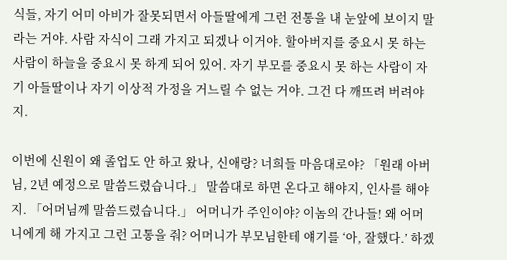식들, 자기 어미 아비가 잘못되면서 아들딸에게 그런 전통을 내 눈앞에 보이지 말라는 거야. 사람 자식이 그래 가지고 되겠나 이거야. 할아버지를 중요시 못 하는 사람이 하늘을 중요시 못 하게 되어 있어. 자기 부모를 중요시 못 하는 사람이 자기 아들딸이나 자기 이상적 가정을 거느릴 수 없는 거야. 그건 다 깨뜨려 버려야지.

이번에 신원이 왜 졸업도 안 하고 왔나, 신애랑? 너희들 마음대로야? 「원래 아버님, 2년 예정으로 말씀드렸습니다.」 말씀대로 하면 온다고 해야지, 인사를 해야지. 「어머님께 말씀드렸습니다.」 어머니가 주인이야? 이놈의 간나들! 왜 어머니에게 해 가지고 그런 고통을 줘? 어머니가 부모님한테 얘기를 ‘아, 잘했다.’ 하겠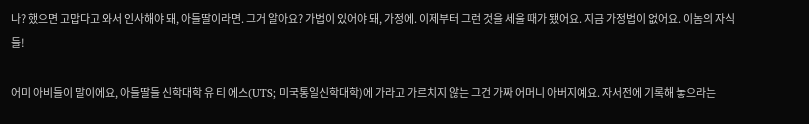나? 했으면 고맙다고 와서 인사해야 돼, 아들딸이라면. 그거 알아요? 가법이 있어야 돼, 가정에. 이제부터 그런 것을 세울 때가 됐어요. 지금 가정법이 없어요. 이놈의 자식들!

어미 아비들이 말이에요, 아들딸들 신학대학 유 티 에스(UTS; 미국통일신학대학)에 가라고 가르치지 않는 그건 가짜 어머니 아버지예요. 자서전에 기록해 놓으라는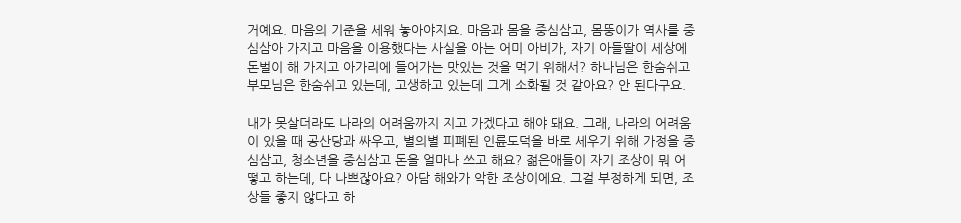거예요. 마음의 기준을 세워 놓아야지요. 마음과 몸을 중심삼고, 몸뚱이가 역사를 중심삼아 가지고 마음을 이용했다는 사실을 아는 어미 아비가, 자기 아들딸이 세상에 돈벌이 해 가지고 아가리에 들어가는 맛있는 것을 먹기 위해서? 하나님은 한숨쉬고 부모님은 한숨쉬고 있는데, 고생하고 있는데 그게 소화될 것 같아요? 안 된다구요.

내가 못살더라도 나라의 어려움까지 지고 가겠다고 해야 돼요. 그래, 나라의 어려움이 있을 때 공산당과 싸우고, 별의별 피폐된 인륜도덕을 바로 세우기 위해 가정을 중심삼고, 청소년을 중심삼고 돈을 얼마나 쓰고 해요? 젊은애들이 자기 조상이 뭐 어떻고 하는데, 다 나쁘잖아요? 아담 해와가 악한 조상이에요. 그걸 부정하게 되면, 조상들 좋지 않다고 하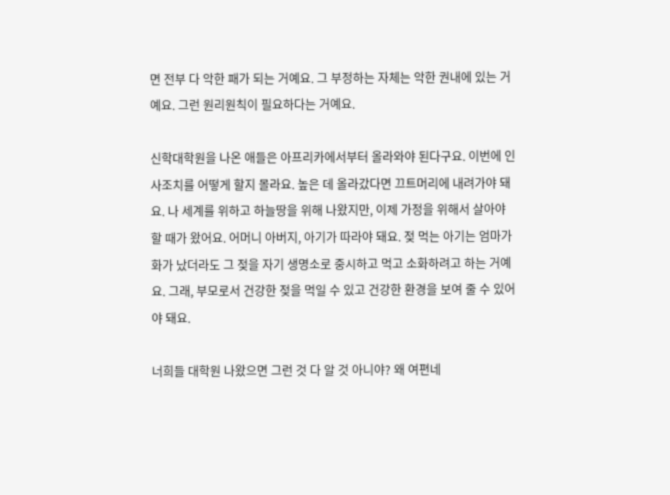면 전부 다 악한 패가 되는 거예요. 그 부정하는 자체는 악한 권내에 있는 거예요. 그런 원리원칙이 필요하다는 거예요.

신학대학원을 나온 애들은 아프리카에서부터 올라와야 된다구요. 이번에 인사조치를 어떻게 할지 몰라요. 높은 데 올라갔다면 끄트머리에 내려가야 돼요. 나 세계를 위하고 하늘땅을 위해 나왔지만, 이제 가정을 위해서 살아야 할 때가 왔어요. 어머니 아버지, 아기가 따라야 돼요. 젖 먹는 아기는 엄마가 화가 났더라도 그 젖을 자기 생명소로 중시하고 먹고 소화하려고 하는 거예요. 그래, 부모로서 건강한 젖을 먹일 수 있고 건강한 환경을 보여 줄 수 있어야 돼요.

너희들 대학원 나왔으면 그런 것 다 알 것 아니야? 왜 여편네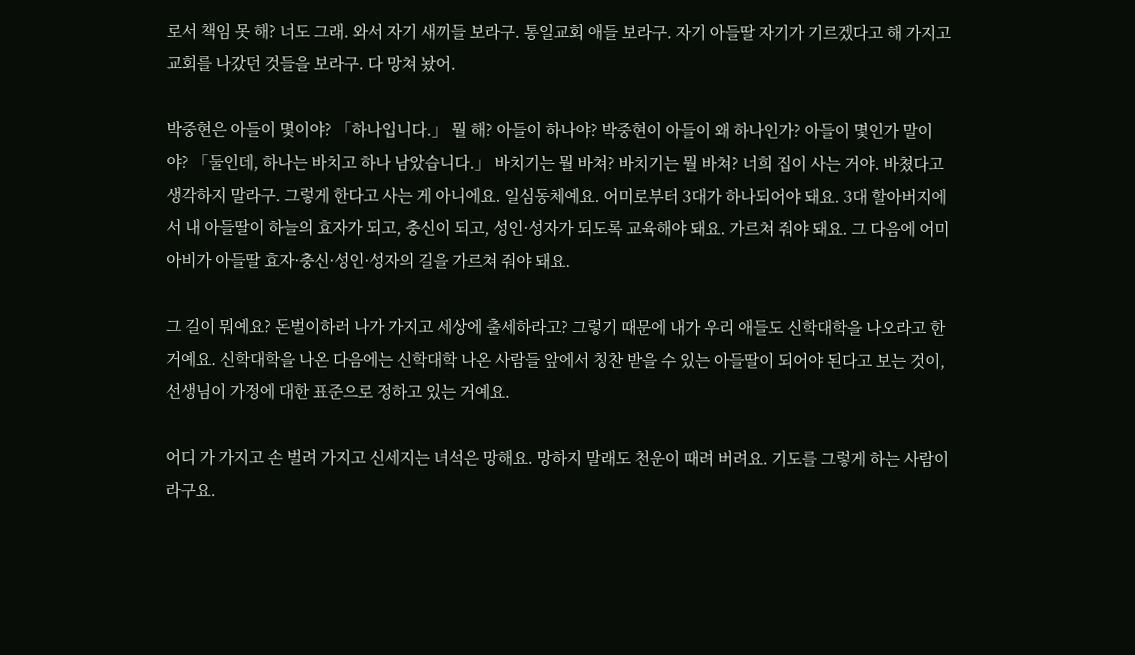로서 책임 못 해? 너도 그래. 와서 자기 새끼들 보라구. 통일교회 애들 보라구. 자기 아들딸 자기가 기르겠다고 해 가지고 교회를 나갔던 것들을 보라구. 다 망쳐 놨어.

박중현은 아들이 몇이야? 「하나입니다.」 뭘 해? 아들이 하나야? 박중현이 아들이 왜 하나인가? 아들이 몇인가 말이야? 「둘인데, 하나는 바치고 하나 남았습니다.」 바치기는 뭘 바쳐? 바치기는 뭘 바쳐? 너희 집이 사는 거야. 바쳤다고 생각하지 말라구. 그렇게 한다고 사는 게 아니에요. 일심동체예요. 어미로부터 3대가 하나되어야 돼요. 3대 할아버지에서 내 아들딸이 하늘의 효자가 되고, 충신이 되고, 성인·성자가 되도록 교육해야 돼요. 가르쳐 줘야 돼요. 그 다음에 어미 아비가 아들딸 효자·충신·성인·성자의 길을 가르쳐 줘야 돼요.

그 길이 뭐예요? 돈벌이하러 나가 가지고 세상에 출세하라고? 그렇기 때문에 내가 우리 애들도 신학대학을 나오라고 한 거예요. 신학대학을 나온 다음에는 신학대학 나온 사람들 앞에서 칭찬 받을 수 있는 아들딸이 되어야 된다고 보는 것이, 선생님이 가정에 대한 표준으로 정하고 있는 거예요.

어디 가 가지고 손 벌려 가지고 신세지는 녀석은 망해요. 망하지 말래도 천운이 때려 버려요. 기도를 그렇게 하는 사람이라구요.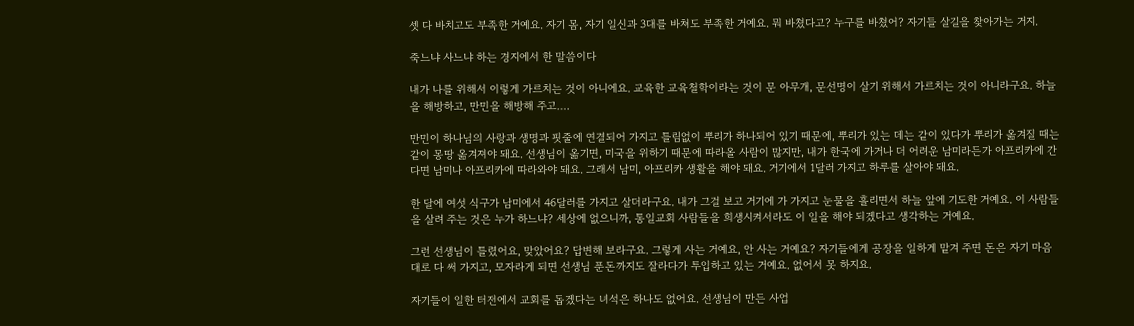셋 다 바치고도 부족한 거예요. 자기 몸, 자기 일신과 3대를 바쳐도 부족한 거예요. 뭐 바쳤다고? 누구를 바쳤어? 자기들 살길을 찾아가는 거지.

죽느냐 사느냐 하는 경지에서 한 말씀이다

내가 나를 위해서 이렇게 가르치는 것이 아니에요. 교육한 교육철학이라는 것이 문 아무개, 문선명이 살기 위해서 가르치는 것이 아니라구요. 하늘을 해방하고, 만민을 해방해 주고….

만민이 하나님의 사랑과 생명과 핏줄에 연결되어 가지고 틀림없이 뿌리가 하나되어 있기 때문에, 뿌리가 있는 데는 같이 있다가 뿌리가 옮겨질 때는 같이 몽땅 옮겨져야 돼요. 선생님이 옮기면, 미국을 위하기 때문에 따라올 사람이 많지만, 내가 한국에 가거나 더 어려운 남미라든가 아프리카에 간다면 남미나 아프리카에 따라와야 돼요. 그래서 남미, 아프리카 생활을 해야 돼요. 거기에서 1달러 가지고 하루를 살아야 돼요.

한 달에 여섯 식구가 남미에서 46달러를 가지고 살더라구요. 내가 그걸 보고 거기에 가 가지고 눈물을 흘리면서 하늘 앞에 기도한 거예요. 이 사람들을 살려 주는 것은 누가 하느냐? 세상에 없으니까, 통일교회 사람들을 희생시켜서라도 이 일을 해야 되겠다고 생각하는 거예요.

그런 선생님이 틀렸어요, 맞았어요? 답변해 보라구요. 그렇게 사는 거예요, 안 사는 거예요? 자기들에게 공장을 일하게 맡겨 주면 돈은 자기 마음대로 다 써 가지고, 모자라게 되면 선생님 푼돈까지도 잘라다가 투입하고 있는 거예요. 없어서 못 하지요.

자기들이 일한 터전에서 교회를 돕겠다는 녀석은 하나도 없어요. 선생님이 만든 사업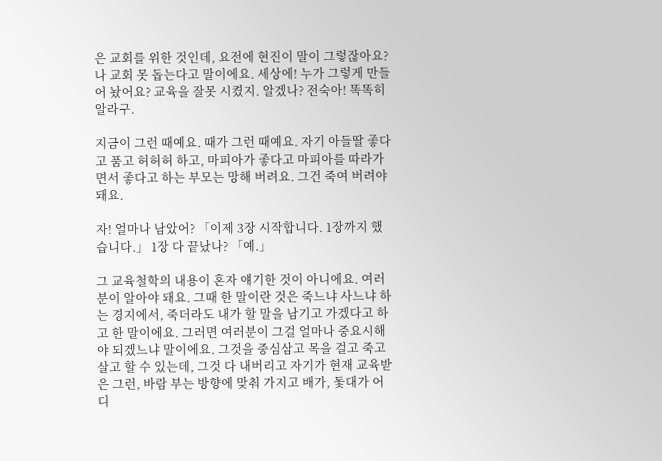은 교회를 위한 것인데, 요전에 현진이 말이 그렇잖아요? 나 교회 못 돕는다고 말이에요. 세상에! 누가 그렇게 만들어 놨어요? 교육을 잘못 시켰지. 알겠나? 전숙아! 똑똑히 알라구.

지금이 그런 때예요. 때가 그런 때예요. 자기 아들딸 좋다고 품고 허허허 하고, 마피아가 좋다고 마피아를 따라가면서 좋다고 하는 부모는 망해 버려요. 그건 죽여 버려야 돼요.

자! 얼마나 남았어? 「이제 3장 시작합니다. 1장까지 했습니다.」 1장 다 끝났나? 「예.」

그 교육철학의 내용이 혼자 얘기한 것이 아니에요. 여러분이 알아야 돼요. 그때 한 말이란 것은 죽느냐 사느냐 하는 경지에서, 죽더라도 내가 할 말을 남기고 가겠다고 하고 한 말이에요. 그러면 여러분이 그걸 얼마나 중요시해야 되겠느냐 말이에요. 그것을 중심삼고 목을 걸고 죽고 살고 할 수 있는데, 그것 다 내버리고 자기가 현재 교육받은 그런, 바람 부는 방향에 맞춰 가지고 배가, 돛대가 어디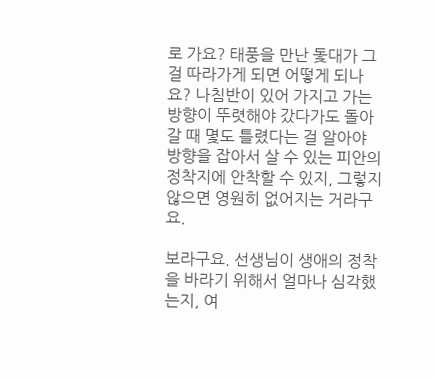로 가요? 태풍을 만난 돛대가 그걸 따라가게 되면 어떻게 되나요? 나침반이 있어 가지고 가는 방향이 뚜렷해야 갔다가도 돌아갈 때 몇도 틀렸다는 걸 알아야 방향을 잡아서 살 수 있는 피안의 정착지에 안착할 수 있지, 그렇지 않으면 영원히 없어지는 거라구요.

보라구요. 선생님이 생애의 정착을 바라기 위해서 얼마나 심각했는지, 여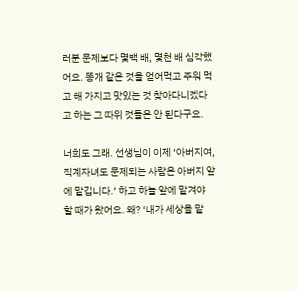러분 문제보다 몇백 배, 몇천 배 심각했어요. 똥개 같은 것을 얻어먹고 주워 먹고 해 가지고 맛있는 것 찾아다니겠다고 하는 그 따위 것들은 안 된다구요.

너희도 그래. 선생님이 이제 ‘아버지여, 직계자녀도 문제되는 사람은 아버지 앞에 맡깁니다.’ 하고 하늘 앞에 맡겨야 할 때가 왔어요. 왜? ‘내가 세상을 맡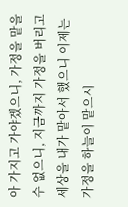아 가지고 가야겠으니, 가정을 맡을 수 없으니, 지금까지 가정을 버리고 세상을 내가 맡아서 했으니 이제는 가정을 하늘이 맡으시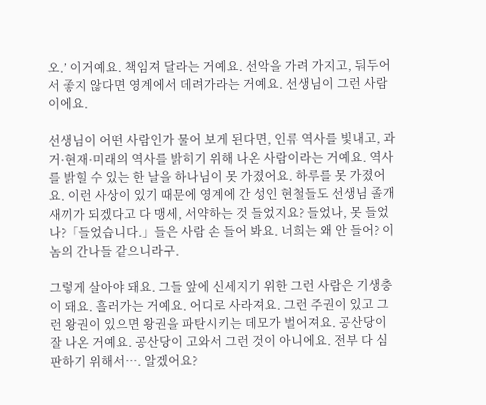오.’ 이거예요. 책임져 달라는 거예요. 선악을 가려 가지고, 둬두어서 좋지 않다면 영계에서 데려가라는 거예요. 선생님이 그런 사람이에요.

선생님이 어떤 사람인가 물어 보게 된다면, 인류 역사를 빛내고, 과거·현재·미래의 역사를 밝히기 위해 나온 사람이라는 거예요. 역사를 밝힐 수 있는 한 날을 하나님이 못 가졌어요. 하루를 못 가졌어요. 이런 사상이 있기 때문에 영계에 간 성인 현철들도 선생님 졸개새끼가 되겠다고 다 맹세, 서약하는 것 들었지요? 들었나, 못 들었나?「들었습니다.」들은 사람 손 들어 봐요. 너희는 왜 안 들어? 이놈의 간나들 같으니라구.

그렇게 살아야 돼요. 그들 앞에 신세지기 위한 그런 사람은 기생충이 돼요. 흘러가는 거예요. 어디로 사라져요. 그런 주권이 있고 그런 왕권이 있으면 왕권을 파탄시키는 데모가 벌어져요. 공산당이 잘 나온 거예요. 공산당이 고와서 그런 것이 아니에요. 전부 다 심판하기 위해서…. 알겠어요?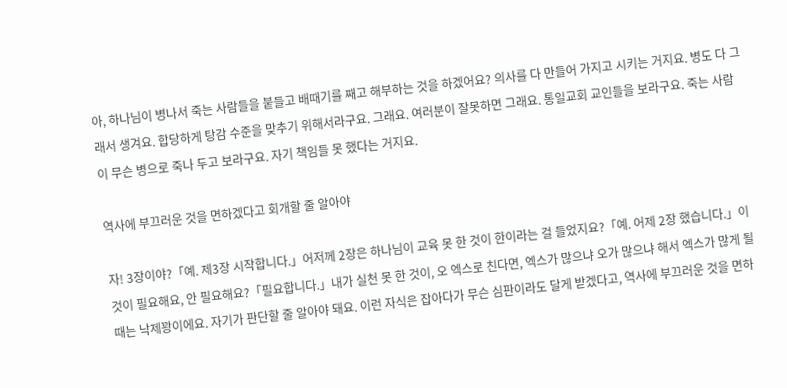아, 하나님이 병나서 죽는 사람들을 붙들고 배때기를 째고 해부하는 것을 하겠어요? 의사를 다 만들어 가지고 시키는 거지요. 병도 다 그래서 생겨요. 합당하게 탕감 수준을 맞추기 위해서라구요. 그래요. 여러분이 잘못하면 그래요. 통일교회 교인들을 보라구요. 죽는 사람이 무슨 병으로 죽나 두고 보라구요. 자기 책임들 못 했다는 거지요.

역사에 부끄러운 것을 면하겠다고 회개할 줄 알아야

자! 3장이야?「예. 제3장 시작합니다.」어저께 2장은 하나님이 교육 못 한 것이 한이라는 걸 들었지요?「예. 어제 2장 했습니다.」이것이 필요해요, 안 필요해요?「필요합니다.」내가 실천 못 한 것이, 오 엑스로 친다면, 엑스가 많으냐 오가 많으냐 해서 엑스가 많게 될 때는 낙제꽝이에요. 자기가 판단할 줄 알아야 돼요. 이런 자식은 잡아다가 무슨 심판이라도 달게 받겠다고, 역사에 부끄러운 것을 면하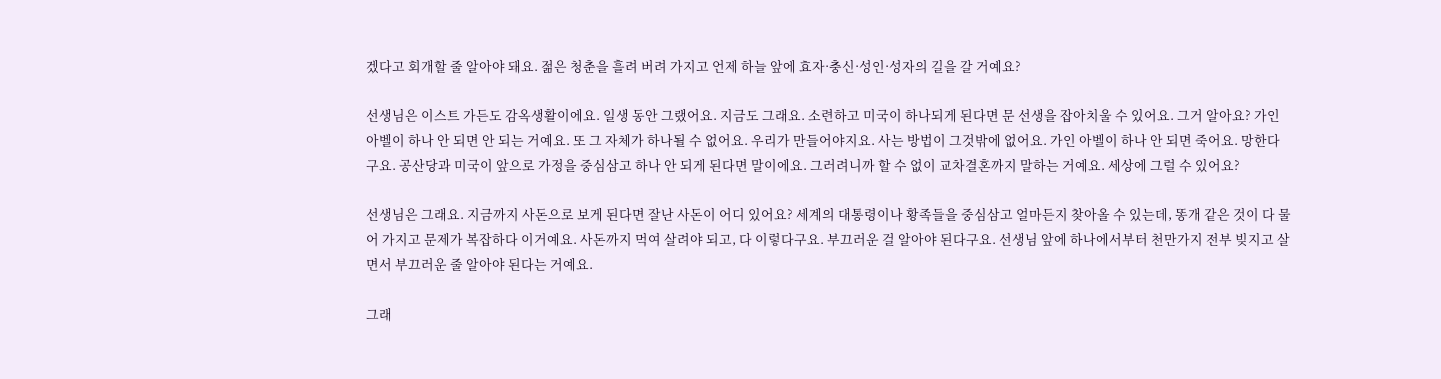겠다고 회개할 줄 알아야 돼요. 젊은 청춘을 흘려 버려 가지고 언제 하늘 앞에 효자·충신·성인·성자의 길을 갈 거예요?

선생님은 이스트 가든도 감옥생활이에요. 일생 동안 그랬어요. 지금도 그래요. 소련하고 미국이 하나되게 된다면 문 선생을 잡아치울 수 있어요. 그거 알아요? 가인 아벨이 하나 안 되면 안 되는 거예요. 또 그 자체가 하나될 수 없어요. 우리가 만들어야지요. 사는 방법이 그것밖에 없어요. 가인 아벨이 하나 안 되면 죽어요. 망한다구요. 공산당과 미국이 앞으로 가정을 중심삼고 하나 안 되게 된다면 말이에요. 그러려니까 할 수 없이 교차결혼까지 말하는 거예요. 세상에 그럴 수 있어요?

선생님은 그래요. 지금까지 사돈으로 보게 된다면 잘난 사돈이 어디 있어요? 세계의 대통령이나 황족들을 중심삼고 얼마든지 찾아올 수 있는데, 똥개 같은 것이 다 물어 가지고 문제가 복잡하다 이거예요. 사돈까지 먹여 살려야 되고, 다 이렇다구요. 부끄러운 걸 알아야 된다구요. 선생님 앞에 하나에서부터 천만가지 전부 빚지고 살면서 부끄러운 줄 알아야 된다는 거예요.

그래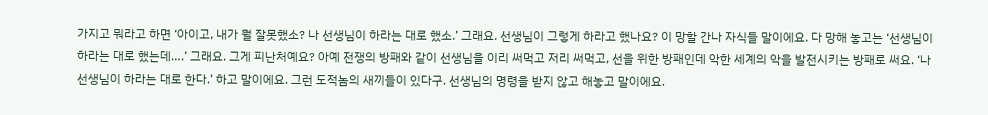가지고 뭐라고 하면 ‘아이고, 내가 뭘 잘못했소? 나 선생님이 하라는 대로 했소.’ 그래요. 선생님이 그렇게 하라고 했나요? 이 망할 간나 자식들 말이에요. 다 망해 놓고는 ‘선생님이 하라는 대로 했는데….’ 그래요. 그게 피난처예요? 아예 전쟁의 방패와 같이 선생님을 이리 써먹고 저리 써먹고, 선을 위한 방패인데 악한 세계의 악을 발전시키는 방패로 써요. ‘나 선생님이 하라는 대로 한다.’ 하고 말이에요. 그런 도적놈의 새끼들이 있다구. 선생님의 명령을 받지 않고 해놓고 말이에요.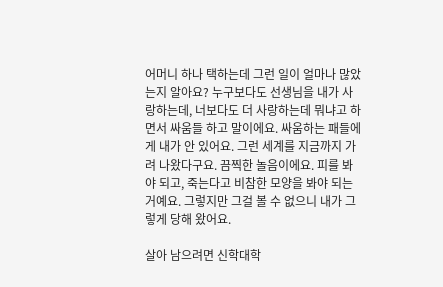어머니 하나 택하는데 그런 일이 얼마나 많았는지 알아요? 누구보다도 선생님을 내가 사랑하는데, 너보다도 더 사랑하는데 뭐냐고 하면서 싸움들 하고 말이에요. 싸움하는 패들에게 내가 안 있어요. 그런 세계를 지금까지 가려 나왔다구요. 끔찍한 놀음이에요. 피를 봐야 되고, 죽는다고 비참한 모양을 봐야 되는 거예요. 그렇지만 그걸 볼 수 없으니 내가 그렇게 당해 왔어요.

살아 남으려면 신학대학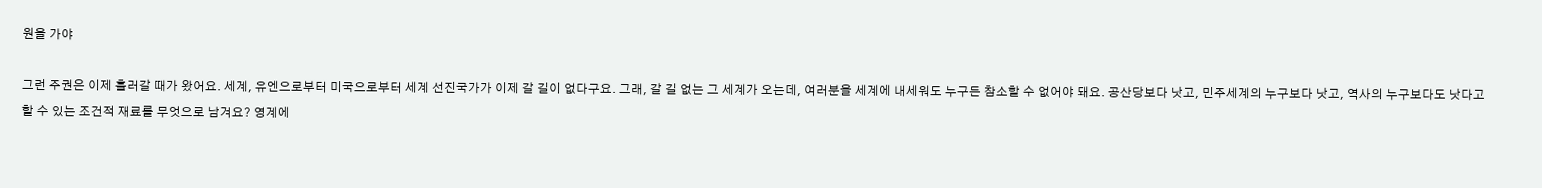원을 가야

그런 주권은 이제 흘러갈 때가 왔어요. 세계, 유엔으로부터 미국으로부터 세계 선진국가가 이제 갈 길이 없다구요. 그래, 갈 길 없는 그 세계가 오는데, 여러분을 세계에 내세워도 누구든 참소할 수 없어야 돼요. 공산당보다 낫고, 민주세계의 누구보다 낫고, 역사의 누구보다도 낫다고 할 수 있는 조건적 재료를 무엇으로 남겨요? 영계에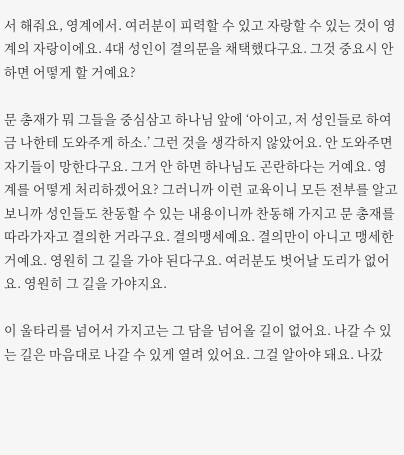서 해줘요, 영계에서. 여러분이 피력할 수 있고 자랑할 수 있는 것이 영계의 자랑이에요. 4대 성인이 결의문을 채택했다구요. 그것 중요시 안 하면 어떻게 할 거예요?

문 총재가 뭐 그들을 중심삼고 하나님 앞에 ‘아이고, 저 성인들로 하여금 나한테 도와주게 하소.’ 그런 것을 생각하지 않았어요. 안 도와주면 자기들이 망한다구요. 그거 안 하면 하나님도 곤란하다는 거예요. 영계를 어떻게 처리하겠어요? 그러니까 이런 교육이니 모든 전부를 알고 보니까 성인들도 찬동할 수 있는 내용이니까 찬동해 가지고 문 총재를 따라가자고 결의한 거라구요. 결의맹세예요. 결의만이 아니고 맹세한 거예요. 영원히 그 길을 가야 된다구요. 여러분도 벗어날 도리가 없어요. 영원히 그 길을 가야지요.

이 울타리를 넘어서 가지고는 그 담을 넘어올 길이 없어요. 나갈 수 있는 길은 마음대로 나갈 수 있게 열려 있어요. 그걸 알아야 돼요. 나갔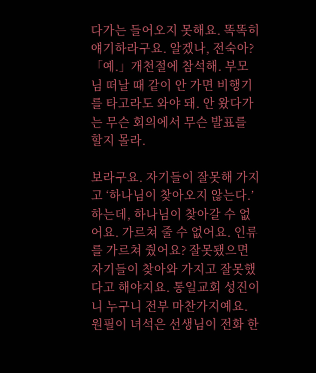다가는 들어오지 못해요. 똑똑히 얘기하라구요. 알겠나, 전숙아?「예.」개천절에 참석해. 부모님 떠날 때 같이 안 가면 비행기를 타고라도 와야 돼. 안 왔다가는 무슨 회의에서 무슨 발표를 할지 몰라.

보라구요. 자기들이 잘못해 가지고 ‘하나님이 찾아오지 않는다.’ 하는데, 하나님이 찾아갈 수 없어요. 가르쳐 줄 수 없어요. 인류를 가르쳐 줬어요? 잘못됐으면 자기들이 찾아와 가지고 잘못했다고 해야지요. 통일교회 성진이니 누구니 전부 마찬가지예요. 원필이 녀석은 선생님이 전화 한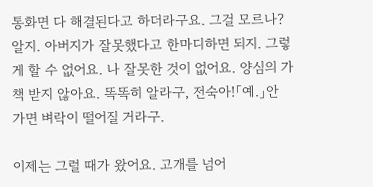통화면 다 해결된다고 하더라구요. 그걸 모르나? 알지. 아버지가 잘못했다고 한마디하면 되지. 그렇게 할 수 없어요. 나 잘못한 것이 없어요. 양심의 가책 받지 않아요. 똑똑히 알라구, 전숙아!「예.」안 가면 벼락이 떨어질 거라구.

이제는 그럴 때가 왔어요. 고개를 넘어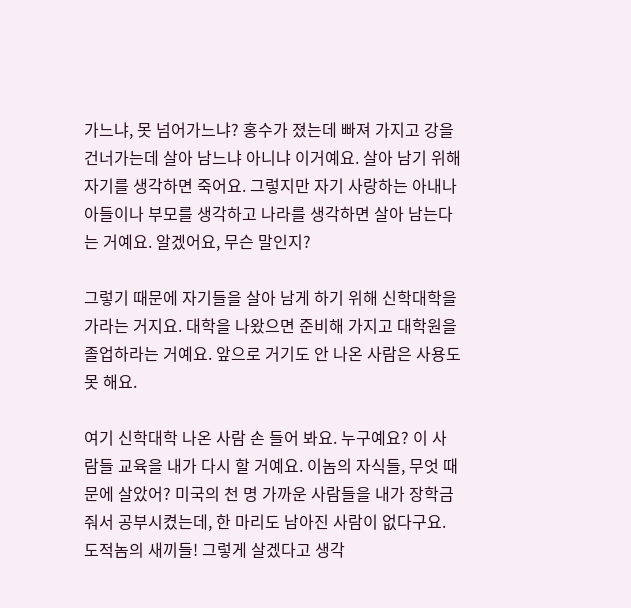가느냐, 못 넘어가느냐? 홍수가 졌는데 빠져 가지고 강을 건너가는데 살아 남느냐 아니냐 이거예요. 살아 남기 위해 자기를 생각하면 죽어요. 그렇지만 자기 사랑하는 아내나 아들이나 부모를 생각하고 나라를 생각하면 살아 남는다는 거예요. 알겠어요, 무슨 말인지?

그렇기 때문에 자기들을 살아 남게 하기 위해 신학대학을 가라는 거지요. 대학을 나왔으면 준비해 가지고 대학원을 졸업하라는 거예요. 앞으로 거기도 안 나온 사람은 사용도 못 해요.

여기 신학대학 나온 사람 손 들어 봐요. 누구예요? 이 사람들 교육을 내가 다시 할 거예요. 이놈의 자식들, 무엇 때문에 살았어? 미국의 천 명 가까운 사람들을 내가 장학금 줘서 공부시켰는데, 한 마리도 남아진 사람이 없다구요. 도적놈의 새끼들! 그렇게 살겠다고 생각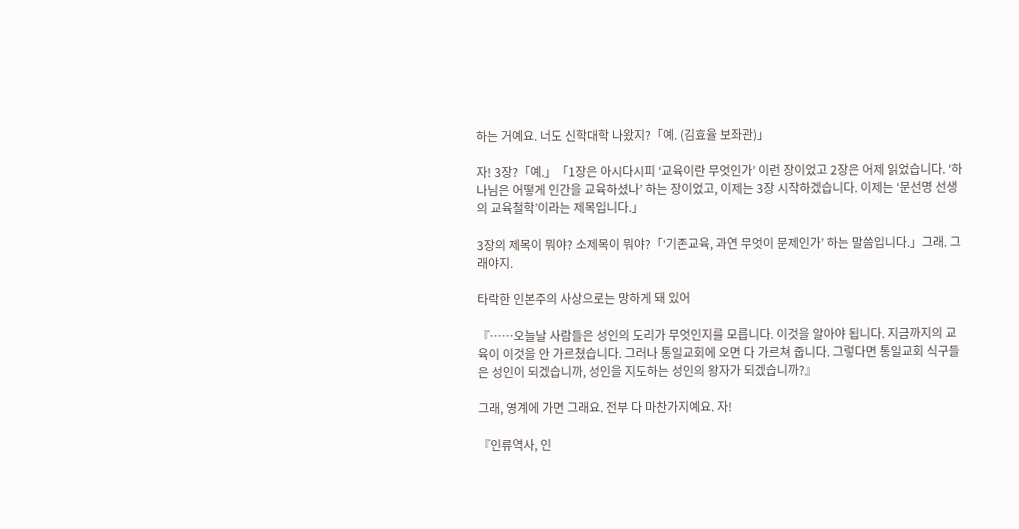하는 거예요. 너도 신학대학 나왔지?「예. (김효율 보좌관)」

자! 3장?「예.」「1장은 아시다시피 ‘교육이란 무엇인가’ 이런 장이었고 2장은 어제 읽었습니다. ‘하나님은 어떻게 인간을 교육하셨나’ 하는 장이었고, 이제는 3장 시작하겠습니다. 이제는 ‘문선명 선생의 교육철학’이라는 제목입니다.」

3장의 제목이 뭐야? 소제목이 뭐야?「‘기존교육, 과연 무엇이 문제인가’ 하는 말씀입니다.」그래. 그래야지.

타락한 인본주의 사상으로는 망하게 돼 있어

『……오늘날 사람들은 성인의 도리가 무엇인지를 모릅니다. 이것을 알아야 됩니다. 지금까지의 교육이 이것을 안 가르쳤습니다. 그러나 통일교회에 오면 다 가르쳐 줍니다. 그렇다면 통일교회 식구들은 성인이 되겠습니까, 성인을 지도하는 성인의 왕자가 되겠습니까?』

그래, 영계에 가면 그래요. 전부 다 마찬가지예요. 자!

『인류역사, 인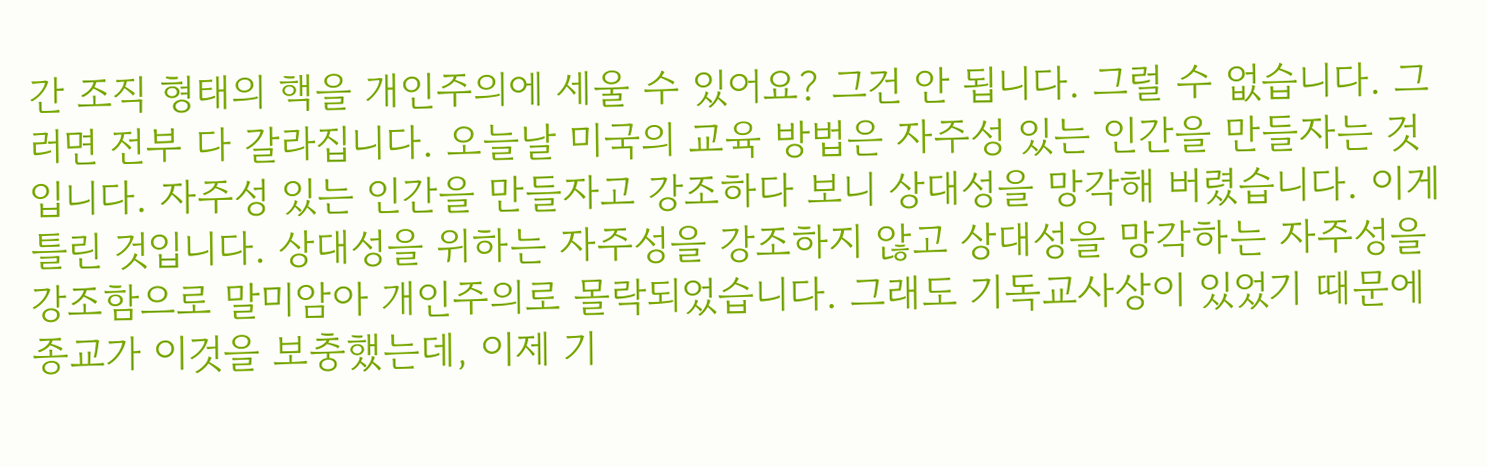간 조직 형태의 핵을 개인주의에 세울 수 있어요? 그건 안 됩니다. 그럴 수 없습니다. 그러면 전부 다 갈라집니다. 오늘날 미국의 교육 방법은 자주성 있는 인간을 만들자는 것입니다. 자주성 있는 인간을 만들자고 강조하다 보니 상대성을 망각해 버렸습니다. 이게 틀린 것입니다. 상대성을 위하는 자주성을 강조하지 않고 상대성을 망각하는 자주성을 강조함으로 말미암아 개인주의로 몰락되었습니다. 그래도 기독교사상이 있었기 때문에 종교가 이것을 보충했는데, 이제 기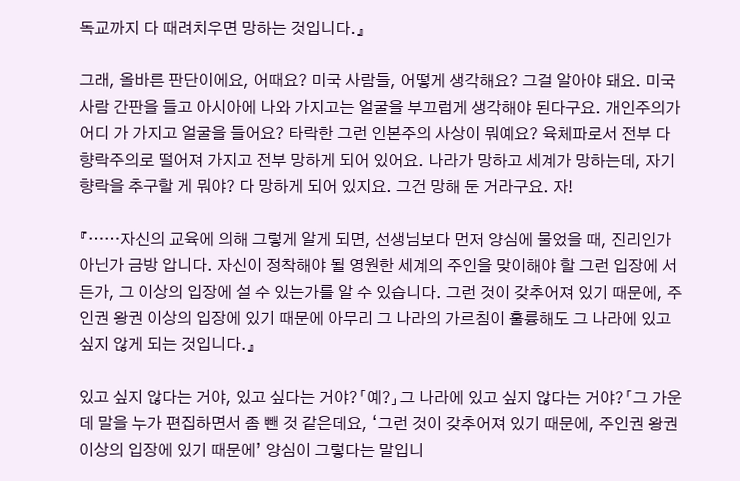독교까지 다 때려치우면 망하는 것입니다.』

그래, 올바른 판단이에요, 어때요? 미국 사람들, 어떻게 생각해요? 그걸 알아야 돼요. 미국 사람 간판을 들고 아시아에 나와 가지고는 얼굴을 부끄럽게 생각해야 된다구요. 개인주의가 어디 가 가지고 얼굴을 들어요? 타락한 그런 인본주의 사상이 뭐예요? 육체파로서 전부 다 향락주의로 떨어져 가지고 전부 망하게 되어 있어요. 나라가 망하고 세계가 망하는데, 자기 향락을 추구할 게 뭐야? 다 망하게 되어 있지요. 그건 망해 둔 거라구요. 자!

『……자신의 교육에 의해 그렇게 알게 되면, 선생님보다 먼저 양심에 물었을 때, 진리인가 아닌가 금방 압니다. 자신이 정착해야 될 영원한 세계의 주인을 맞이해야 할 그런 입장에 서든가, 그 이상의 입장에 설 수 있는가를 알 수 있습니다. 그런 것이 갖추어져 있기 때문에, 주인권 왕권 이상의 입장에 있기 때문에 아무리 그 나라의 가르침이 훌륭해도 그 나라에 있고 싶지 않게 되는 것입니다.』

있고 싶지 않다는 거야, 있고 싶다는 거야?「예?」그 나라에 있고 싶지 않다는 거야?「그 가운데 말을 누가 편집하면서 좀 뺀 것 같은데요, ‘그런 것이 갖추어져 있기 때문에, 주인권 왕권 이상의 입장에 있기 때문에’ 양심이 그렇다는 말입니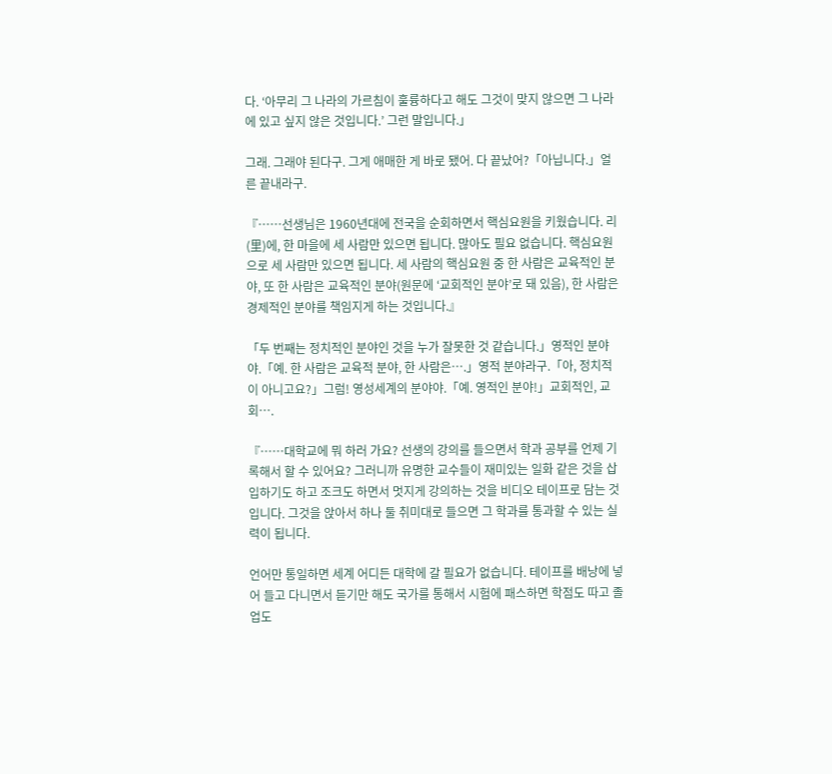다. ‘아무리 그 나라의 가르침이 훌륭하다고 해도 그것이 맞지 않으면 그 나라에 있고 싶지 않은 것입니다.’ 그런 말입니다.」

그래. 그래야 된다구. 그게 애매한 게 바로 됐어. 다 끝났어?「아닙니다.」얼른 끝내라구.

『……선생님은 1960년대에 전국을 순회하면서 핵심요원을 키웠습니다. 리(里)에, 한 마을에 세 사람만 있으면 됩니다. 많아도 필요 없습니다. 핵심요원으로 세 사람만 있으면 됩니다. 세 사람의 핵심요원 중 한 사람은 교육적인 분야, 또 한 사람은 교육적인 분야(원문에 ‘교회적인 분야’로 돼 있음), 한 사람은 경제적인 분야를 책임지게 하는 것입니다.』

「두 번째는 정치적인 분야인 것을 누가 잘못한 것 같습니다.」영적인 분야야.「예. 한 사람은 교육적 분야, 한 사람은….」영적 분야라구.「아, 정치적이 아니고요?」그럼! 영성세계의 분야야.「예. 영적인 분야!」교회적인, 교회….

『……대학교에 뭐 하러 가요? 선생의 강의를 들으면서 학과 공부를 언제 기록해서 할 수 있어요? 그러니까 유명한 교수들이 재미있는 일화 같은 것을 삽입하기도 하고 조크도 하면서 멋지게 강의하는 것을 비디오 테이프로 담는 것입니다. 그것을 앉아서 하나 둘 취미대로 들으면 그 학과를 통과할 수 있는 실력이 됩니다.

언어만 통일하면 세계 어디든 대학에 갈 필요가 없습니다. 테이프를 배낭에 넣어 들고 다니면서 듣기만 해도 국가를 통해서 시험에 패스하면 학점도 따고 졸업도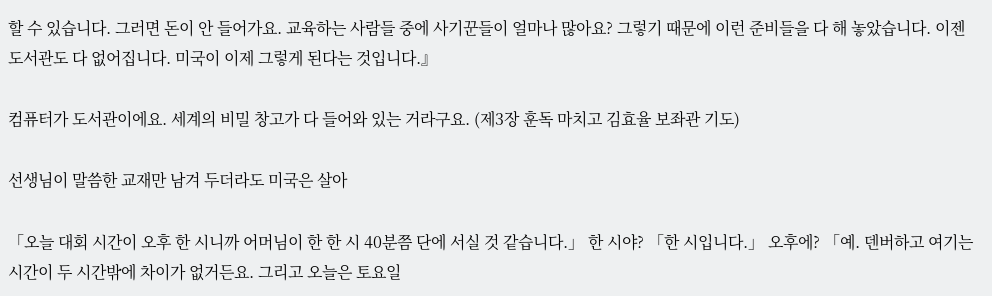할 수 있습니다. 그러면 돈이 안 들어가요. 교육하는 사람들 중에 사기꾼들이 얼마나 많아요? 그렇기 때문에 이런 준비들을 다 해 놓았습니다. 이젠 도서관도 다 없어집니다. 미국이 이제 그렇게 된다는 것입니다.』

컴퓨터가 도서관이에요. 세계의 비밀 창고가 다 들어와 있는 거라구요. (제3장 훈독 마치고 김효율 보좌관 기도)

선생님이 말씀한 교재만 남겨 두더라도 미국은 살아

「오늘 대회 시간이 오후 한 시니까 어머님이 한 한 시 40분쯤 단에 서실 것 같습니다.」 한 시야? 「한 시입니다.」 오후에? 「예. 덴버하고 여기는 시간이 두 시간밖에 차이가 없거든요. 그리고 오늘은 토요일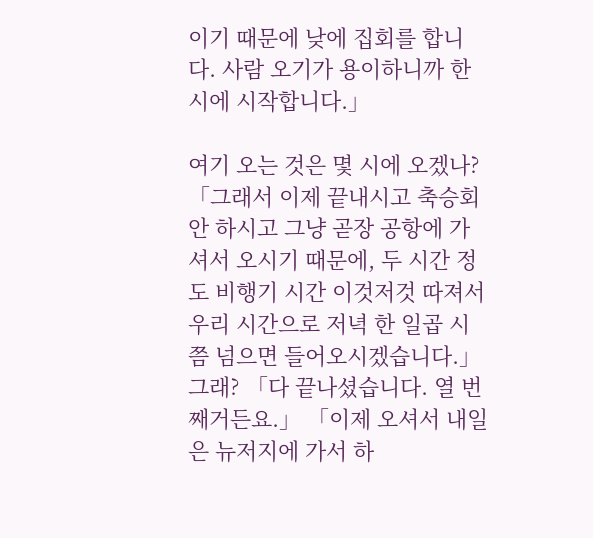이기 때문에 낮에 집회를 합니다. 사람 오기가 용이하니까 한 시에 시작합니다.」

여기 오는 것은 몇 시에 오겠나? 「그래서 이제 끝내시고 축승회 안 하시고 그냥 곧장 공항에 가셔서 오시기 때문에, 두 시간 정도 비행기 시간 이것저것 따져서 우리 시간으로 저녁 한 일곱 시쯤 넘으면 들어오시겠습니다.」 그래? 「다 끝나셨습니다. 열 번째거든요.」 「이제 오셔서 내일은 뉴저지에 가서 하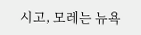시고, 모레는 뉴욕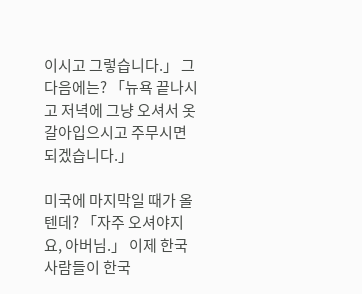이시고 그렇습니다.」 그 다음에는? 「뉴욕 끝나시고 저녁에 그냥 오셔서 옷 갈아입으시고 주무시면 되겠습니다.」

미국에 마지막일 때가 올 텐데? 「자주 오셔야지요, 아버님.」 이제 한국 사람들이 한국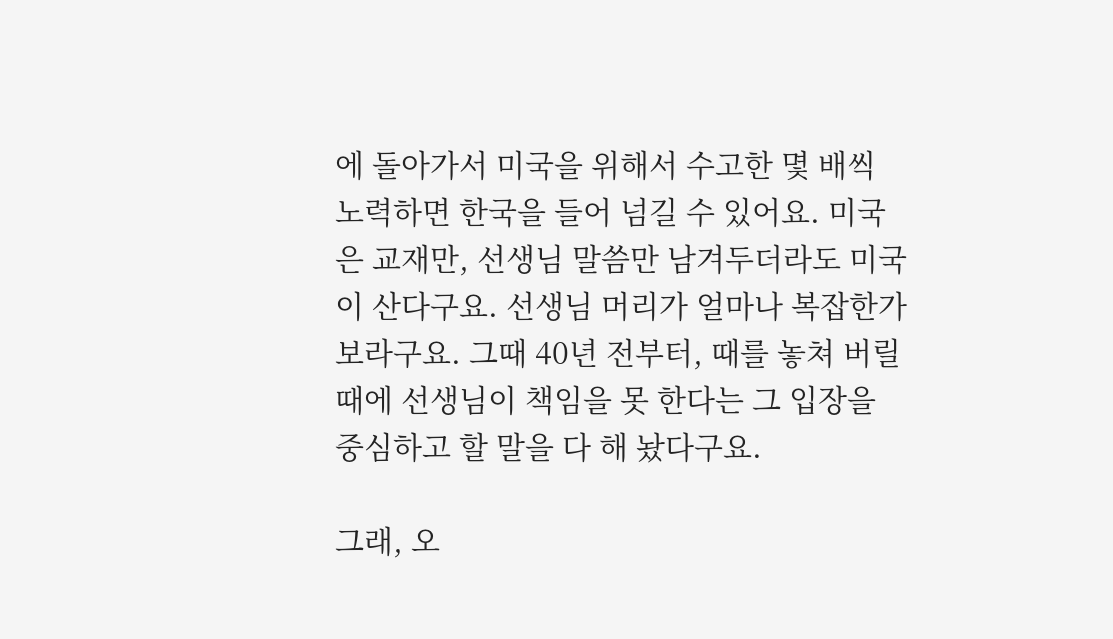에 돌아가서 미국을 위해서 수고한 몇 배씩 노력하면 한국을 들어 넘길 수 있어요. 미국은 교재만, 선생님 말씀만 남겨두더라도 미국이 산다구요. 선생님 머리가 얼마나 복잡한가 보라구요. 그때 40년 전부터, 때를 놓쳐 버릴 때에 선생님이 책임을 못 한다는 그 입장을 중심하고 할 말을 다 해 놨다구요.

그래, 오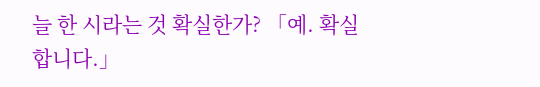늘 한 시라는 것 확실한가? 「예. 확실합니다.」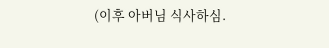(이후 아버님 식사하심.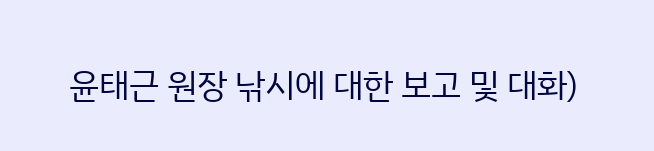윤태근 원장 낚시에 대한 보고 및 대화)